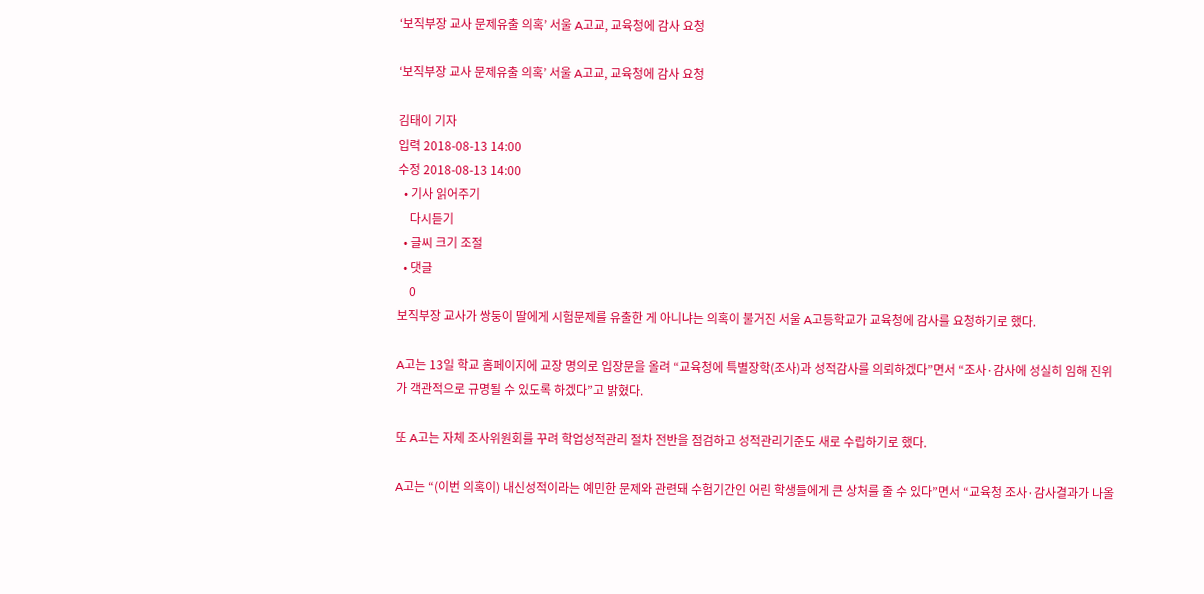‘보직부장 교사 문제유출 의혹’ 서울 A고교, 교육청에 감사 요청

‘보직부장 교사 문제유출 의혹’ 서울 A고교, 교육청에 감사 요청

김태이 기자
입력 2018-08-13 14:00
수정 2018-08-13 14:00
  • 기사 읽어주기
    다시듣기
  • 글씨 크기 조절
  • 댓글
    0
보직부장 교사가 쌍둥이 딸에게 시험문제를 유출한 게 아니냐는 의혹이 불거진 서울 A고등학교가 교육청에 감사를 요청하기로 했다.

A고는 13일 학교 홈페이지에 교장 명의로 입장문을 올려 “교육청에 특별장학(조사)과 성적감사를 의뢰하겠다”면서 “조사·감사에 성실히 임해 진위가 객관적으로 규명될 수 있도록 하겠다”고 밝혔다.

또 A고는 자체 조사위원회를 꾸려 학업성적관리 절차 전반을 점검하고 성적관리기준도 새로 수립하기로 했다.

A고는 “(이번 의혹이) 내신성적이라는 예민한 문제와 관련돼 수험기간인 어린 학생들에게 큰 상처를 줄 수 있다”면서 “교육청 조사·감사결과가 나올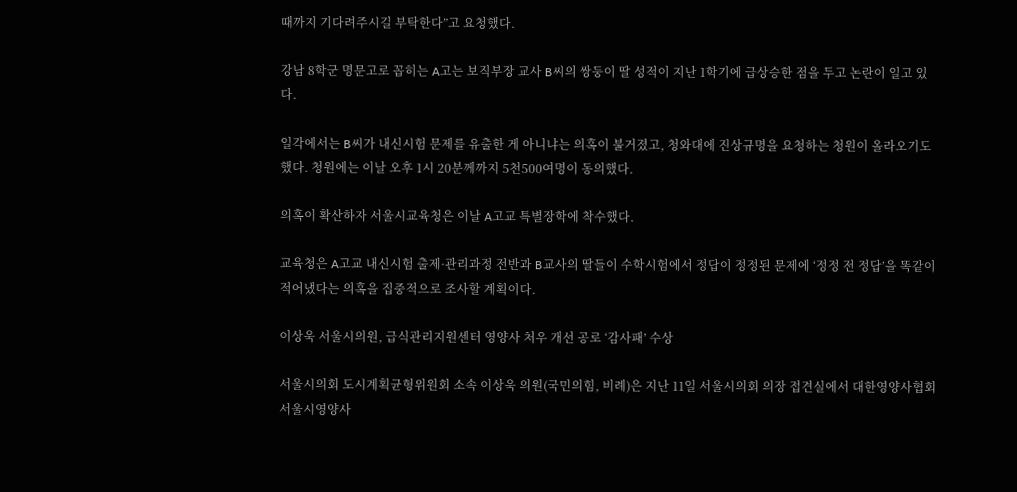때까지 기다려주시길 부탁한다”고 요청했다.

강남 8학군 명문고로 꼽히는 A고는 보직부장 교사 B씨의 쌍둥이 딸 성적이 지난 1학기에 급상승한 점을 두고 논란이 일고 있다.

일각에서는 B씨가 내신시험 문제를 유출한 게 아니냐는 의혹이 불거졌고, 청와대에 진상규명을 요청하는 청원이 올라오기도 했다. 청원에는 이날 오후 1시 20분께까지 5천500여명이 동의했다.

의혹이 확산하자 서울시교육청은 이날 A고교 특별장학에 착수했다.

교육청은 A고교 내신시험 출제·관리과정 전반과 B교사의 딸들이 수학시험에서 정답이 정정된 문제에 ‘정정 전 정답’을 똑같이 적어냈다는 의혹을 집중적으로 조사할 계획이다.

이상욱 서울시의원, 급식관리지원센터 영양사 처우 개선 공로 ‘감사패’ 수상

서울시의회 도시계획균형위원회 소속 이상욱 의원(국민의힘, 비례)은 지난 11일 서울시의회 의장 접견실에서 대한영양사협회 서울시영양사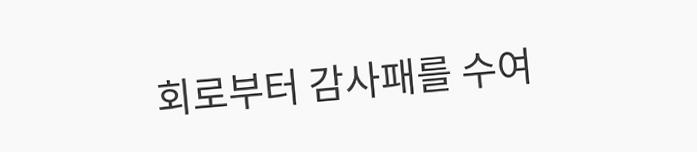회로부터 감사패를 수여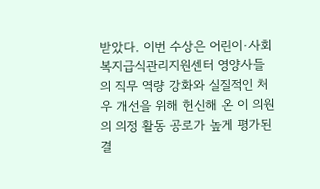받았다. 이번 수상은 어린이·사회복지급식관리지원센터 영양사들의 직무 역량 강화와 실질적인 처우 개선을 위해 헌신해 온 이 의원의 의정 활동 공로가 높게 평가된 결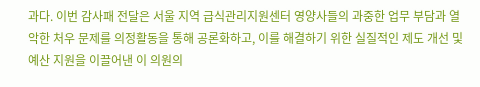과다. 이번 감사패 전달은 서울 지역 급식관리지원센터 영양사들의 과중한 업무 부담과 열악한 처우 문제를 의정활동을 통해 공론화하고, 이를 해결하기 위한 실질적인 제도 개선 및 예산 지원을 이끌어낸 이 의원의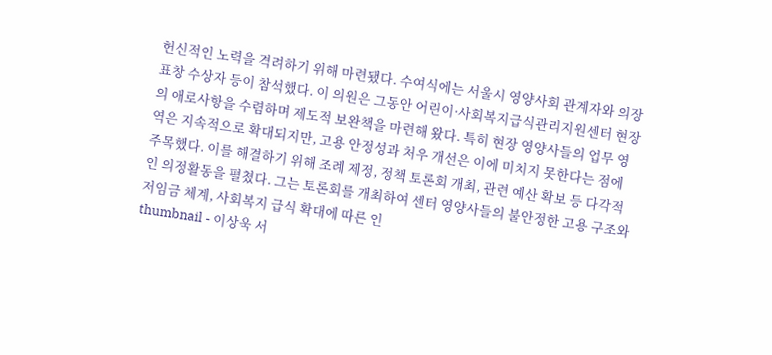헌신적인 노력을 격려하기 위해 마련됐다. 수여식에는 서울시 영양사회 관계자와 의장 표창 수상자 등이 참석했다. 이 의원은 그동안 어린이·사회복지급식관리지원센터 현장의 애로사항을 수렴하며 제도적 보완책을 마련해 왔다. 특히 현장 영양사들의 업무 영역은 지속적으로 확대되지만, 고용 안정성과 처우 개선은 이에 미치지 못한다는 점에 주목했다. 이를 해결하기 위해 조례 제정, 정책 토론회 개최, 관련 예산 확보 등 다각적인 의정활동을 펼쳤다. 그는 토론회를 개최하여 센터 영양사들의 불안정한 고용 구조와 저임금 체계, 사회복지 급식 확대에 따른 인
thumbnail - 이상욱 서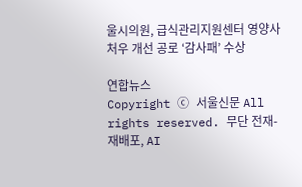울시의원, 급식관리지원센터 영양사 처우 개선 공로 ‘감사패’ 수상

연합뉴스
Copyright ⓒ 서울신문 All rights reserved. 무단 전재-재배포, AI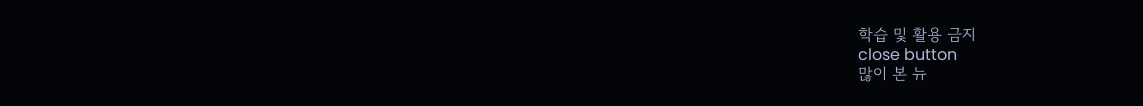학습 및 활용 금지
close button
많이 본 뉴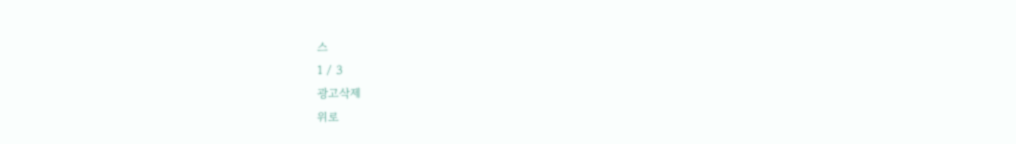스
1 / 3
광고삭제
위로